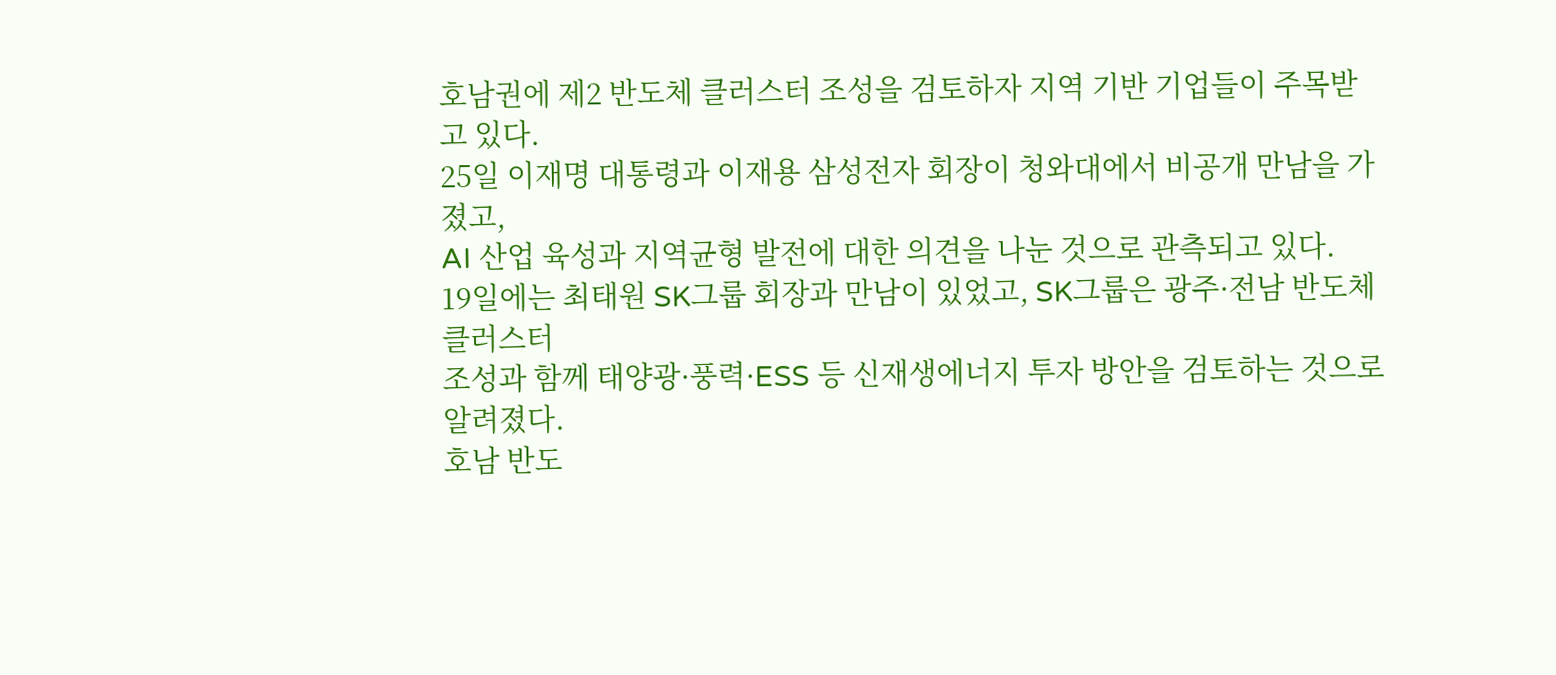호남권에 제2 반도체 클러스터 조성을 검토하자 지역 기반 기업들이 주목받고 있다.
25일 이재명 대통령과 이재용 삼성전자 회장이 청와대에서 비공개 만남을 가졌고,
AI 산업 육성과 지역균형 발전에 대한 의견을 나눈 것으로 관측되고 있다.
19일에는 최태원 SK그룹 회장과 만남이 있었고, SK그룹은 광주·전남 반도체 클러스터
조성과 함께 태양광·풍력·ESS 등 신재생에너지 투자 방안을 검토하는 것으로 알려졌다.
호남 반도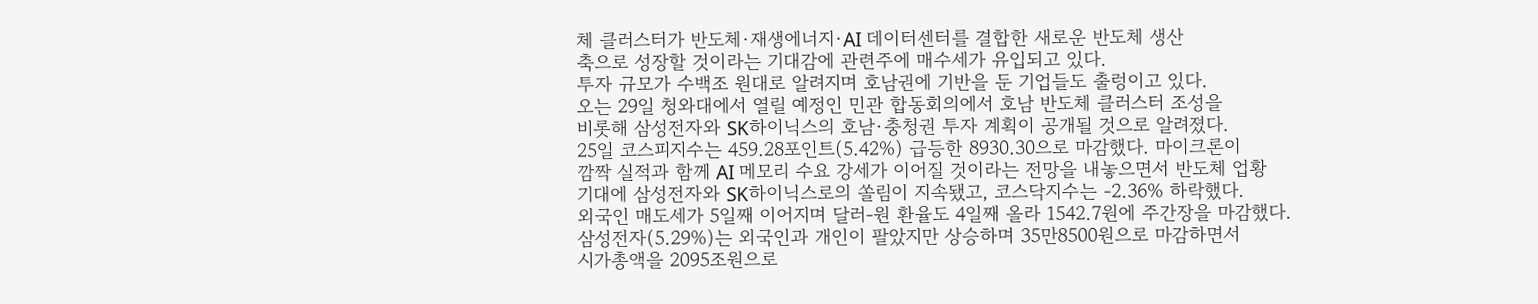체 클러스터가 반도체·재생에너지·AI 데이터센터를 결합한 새로운 반도체 생산
축으로 성장할 것이라는 기대감에 관련주에 매수세가 유입되고 있다.
투자 규모가 수백조 원대로 알려지며 호남권에 기반을 둔 기업들도 출렁이고 있다.
오는 29일 청와대에서 열릴 예정인 민관 합동회의에서 호남 반도체 클러스터 조성을
비롯해 삼성전자와 SK하이닉스의 호남·충청권 투자 계획이 공개될 것으로 알려졌다.
25일 코스피지수는 459.28포인트(5.42%) 급등한 8930.30으로 마감했다. 마이크론이
깜짝 실적과 함께 AI 메모리 수요 강세가 이어질 것이라는 전망을 내놓으면서 반도체 업황
기대에 삼성전자와 SK하이닉스로의 쏠림이 지속됐고, 코스닥지수는 -2.36% 하락했다.
외국인 매도세가 5일째 이어지며 달러-원 환율도 4일째 올라 1542.7원에 주간장을 마감했다.
삼성전자(5.29%)는 외국인과 개인이 팔았지만 상승하며 35만8500원으로 마감하면서
시가총액을 2095조원으로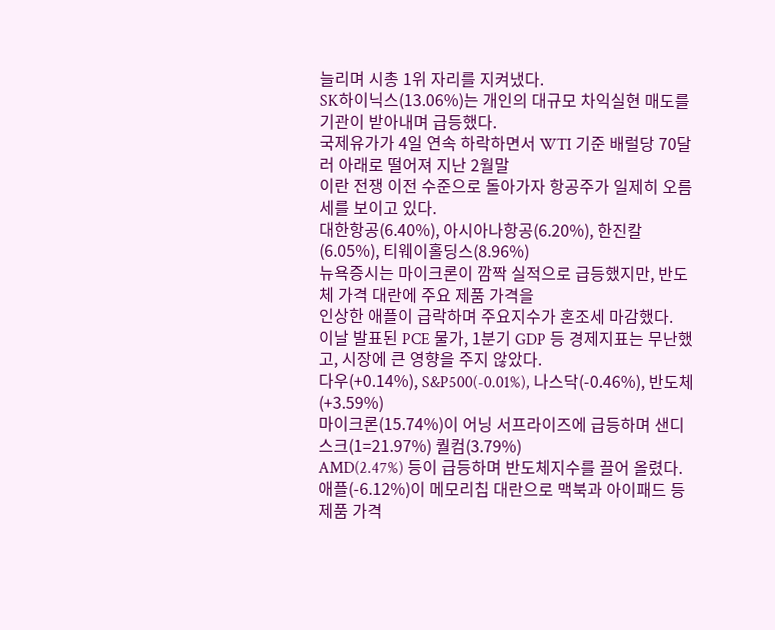늘리며 시총 1위 자리를 지켜냈다.
SK하이닉스(13.06%)는 개인의 대규모 차익실현 매도를 기관이 받아내며 급등했다.
국제유가가 4일 연속 하락하면서 WTI 기준 배럴당 70달러 아래로 떨어져 지난 2월말
이란 전쟁 이전 수준으로 돌아가자 항공주가 일제히 오름세를 보이고 있다.
대한항공(6.40%), 아시아나항공(6.20%), 한진칼(6.05%), 티웨이홀딩스(8.96%)
뉴욕증시는 마이크론이 깜짝 실적으로 급등했지만, 반도체 가격 대란에 주요 제품 가격을
인상한 애플이 급락하며 주요지수가 혼조세 마감했다.
이날 발표된 PCE 물가, 1분기 GDP 등 경제지표는 무난했고, 시장에 큰 영향을 주지 않았다.
다우(+0.14%), S&P500(-0.01%), 나스닥(-0.46%), 반도체(+3.59%)
마이크론(15.74%)이 어닝 서프라이즈에 급등하며 샌디스크(1=21.97%) 퀄컴(3.79%)
AMD(2.47%) 등이 급등하며 반도체지수를 끌어 올렸다.
애플(-6.12%)이 메모리칩 대란으로 맥북과 아이패드 등 제품 가격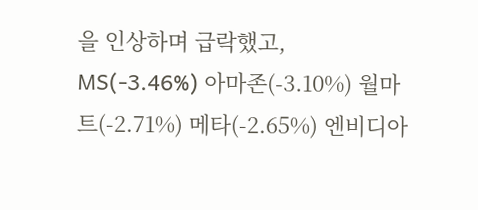을 인상하며 급락했고,
MS(-3.46%) 아마존(-3.10%) 월마트(-2.71%) 메타(-2.65%) 엔비디아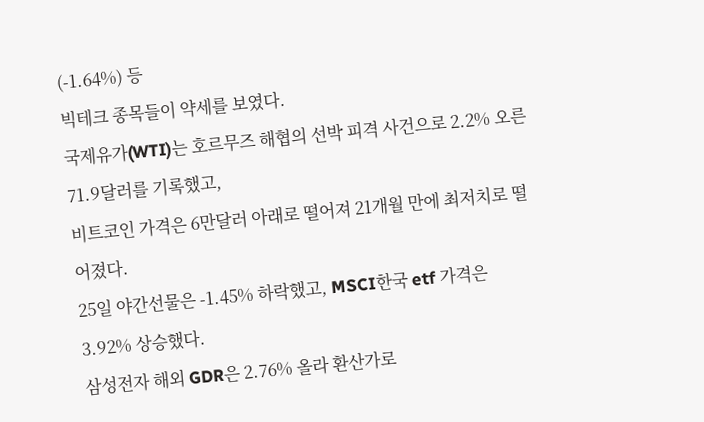(-1.64%) 등
빅테크 종목들이 약세를 보였다.
국제유가(WTI)는 호르무즈 해협의 선박 피격 사건으로 2.2% 오른 71.9달러를 기록했고,
비트코인 가격은 6만달러 아래로 떨어져 21개월 만에 최저치로 떨어졌다.
25일 야간선물은 -1.45% 하락했고, MSCI한국 etf 가격은 3.92% 상승했다.
삼성전자 해외 GDR은 2.76% 올라 환산가로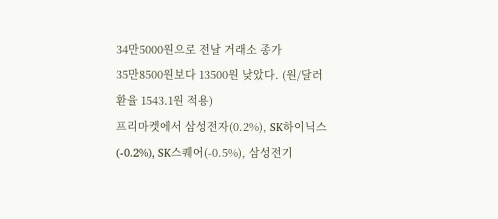34만5000원으로 전날 거래소 종가
35만8500원보다 13500원 낮았다. (원/달러 환율 1543.1원 적용)
프리마켓에서 삼성전자(0.2%), SK하이닉스(-0.2%), SK스퀘어(-0.5%), 삼성전기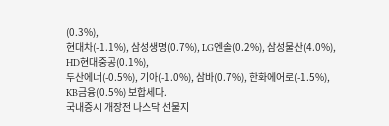(0.3%),
현대차(-1.1%), 삼성생명(0.7%), LG엔솔(0.2%), 삼성물산(4.0%), HD현대중공(0.1%),
두산에너(-0.5%), 기아(-1.0%), 삼바(0.7%), 한화에어로(-1.5%), KB금융(0.5%) 보합세다.
국내증시 개장전 나스닥 선물지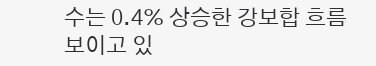수는 0.4% 상승한 강보합 흐름 보이고 있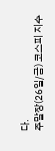다.
주말장(26일/금) 코스피 지수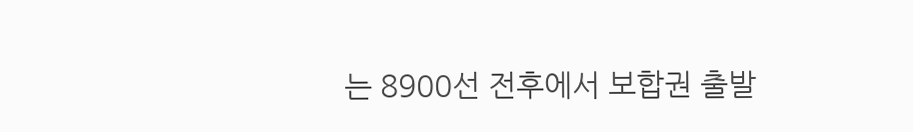는 8900선 전후에서 보합권 출발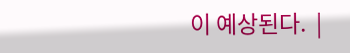이 예상된다.  |